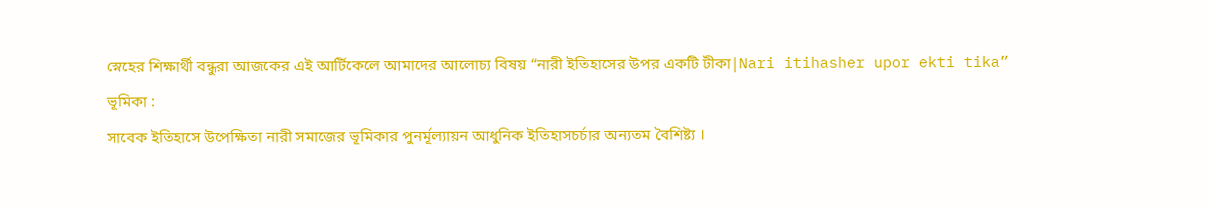স্নেহের শিক্ষার্থী বন্ধুরা আজকের এই আর্টিকেলে আমাদের আলোচ্য বিষয় “নারী ইতিহাসের উপর একটি টীকা|Nari itihasher upor ekti tika”
ভূমিকা :
সাবেক ইতিহাসে উপেক্ষিতা নারী সমাজের ভূমিকার পুনর্মূল্যায়ন আধুনিক ইতিহাসচর্চার অন্যতম বৈশিষ্ট্য ।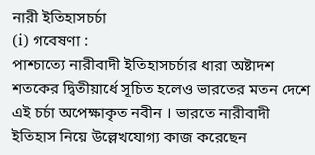নারী ইতিহাসচর্চা
(i) গবেষণা :
পাশ্চাত্যে নারীবাদী ইতিহাসচর্চার ধারা অষ্টাদশ শতকের দ্বিতীয়ার্ধে সূচিত হলেও ভারতের মতন দেশে এই চর্চা অপেক্ষাকৃত নবীন । ভারতে নারীবাদী ইতিহাস নিয়ে উল্লেখযোগ্য কাজ করেছেন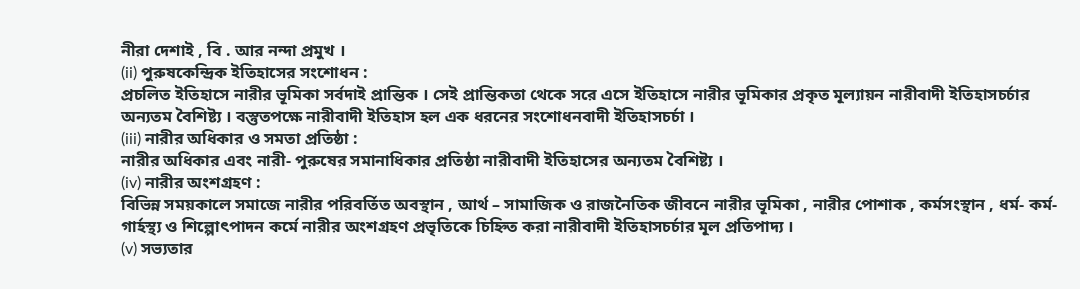নীরা দেশাই , বি . আর নন্দা প্রমুখ ।
(ii) পুরুষকেন্দ্রিক ইতিহাসের সংশোধন :
প্রচলিত ইতিহাসে নারীর ভূমিকা সর্বদাই প্রান্তিক । সেই প্রান্তিকতা থেকে সরে এসে ইতিহাসে নারীর ভূমিকার প্রকৃত মূল্যায়ন নারীবাদী ইতিহাসচর্চার অন্যতম বৈশিষ্ট্য । বস্তুতপক্ষে নারীবাদী ইতিহাস হল এক ধরনের সংশোধনবাদী ইতিহাসচর্চা ।
(iii) নারীর অধিকার ও সমতা প্রতিষ্ঠা :
নারীর অধিকার এবং নারী- পুরুষের সমানাধিকার প্রতিষ্ঠা নারীবাদী ইতিহাসের অন্যতম বৈশিষ্ট্য ।
(iv) নারীর অংশগ্রহণ :
বিভিন্ন সময়কালে সমাজে নারীর পরিবর্তিত অবস্থান , আর্থ – সামাজিক ও রাজনৈতিক জীবনে নারীর ভূমিকা , নারীর পোশাক , কর্মসংস্থান , ধর্ম- কর্ম- গার্হস্থ্য ও শিল্পোৎপাদন কর্মে নারীর অংশগ্রহণ প্রভৃতিকে চিহ্নিত করা নারীবাদী ইতিহাসচর্চার মূল প্রতিপাদ্য ।
(v) সভ্যতার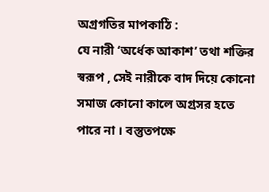অগ্রগতির মাপকাঠি :
যে নারী ‘অর্ধেক আকাশ’ তথা শক্তির স্বরূপ , সেই নারীকে বাদ দিয়ে কোনো সমাজ কোনো কালে অগ্রসর হতে পারে না । বস্তুতপক্ষে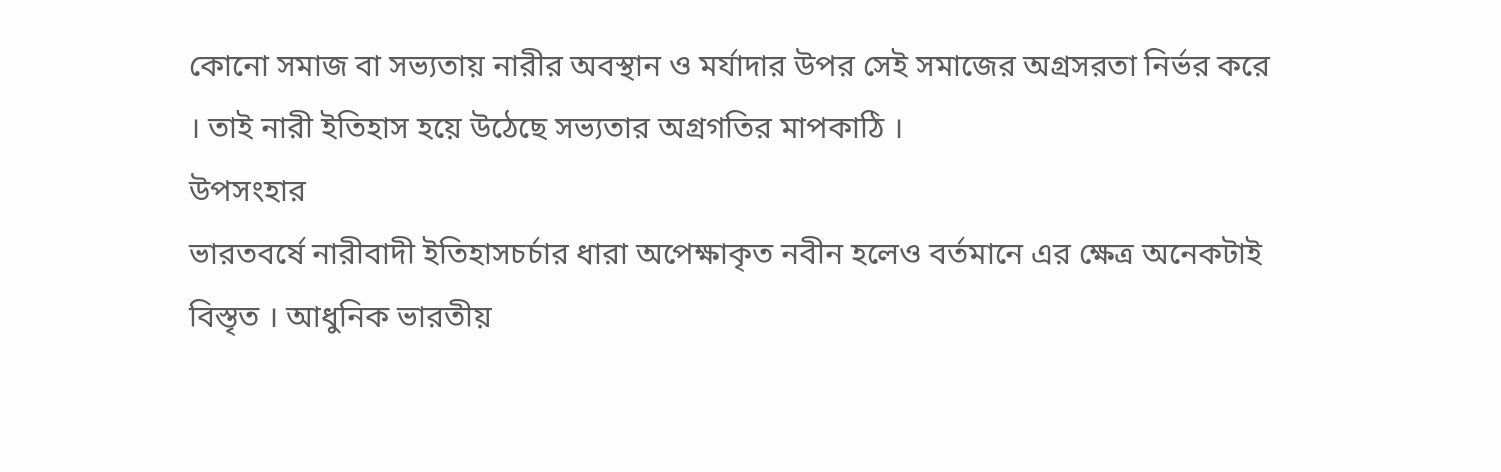কোনো সমাজ বা সভ্যতায় নারীর অবস্থান ও মর্যাদার উপর সেই সমাজের অগ্রসরতা নির্ভর করে । তাই নারী ইতিহাস হয়ে উঠেছে সভ্যতার অগ্রগতির মাপকাঠি ।
উপসংহার
ভারতবর্ষে নারীবাদী ইতিহাসচর্চার ধারা অপেক্ষাকৃত নবীন হলেও বর্তমানে এর ক্ষেত্র অনেকটাই বিস্তৃত । আধুনিক ভারতীয়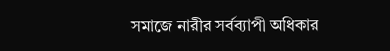সমাজে নারীর সর্বব্যাপী অধিকার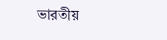ভারতীয়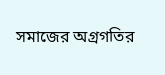সমাজের অগ্রগতির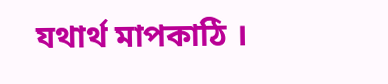যথার্থ মাপকাঠি ।